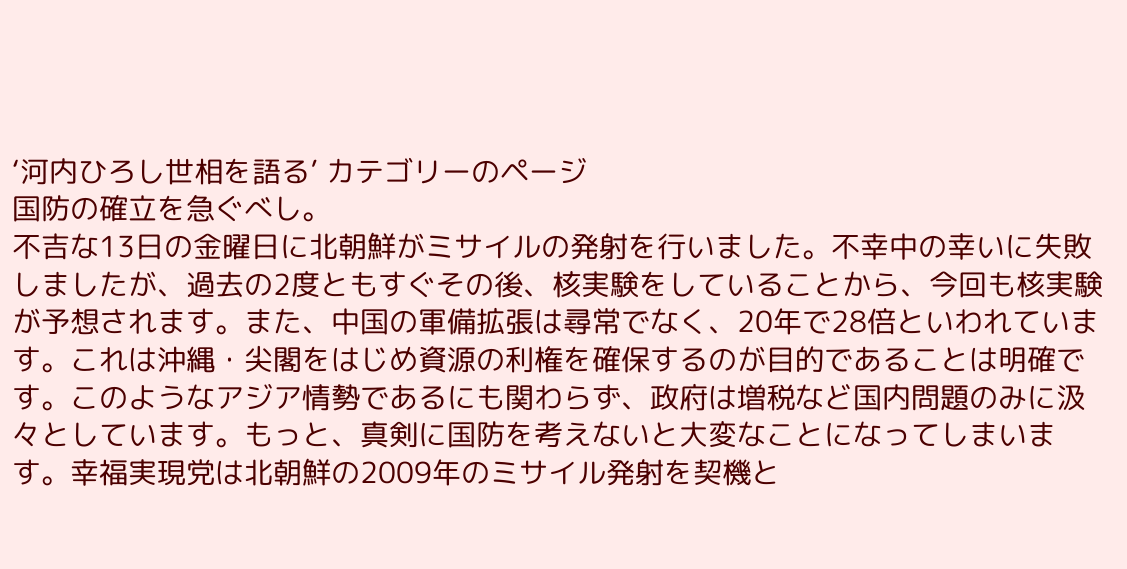‘河内ひろし世相を語る’ カテゴリーのページ
国防の確立を急ぐべし。
不吉な13日の金曜日に北朝鮮がミサイルの発射を行いました。不幸中の幸いに失敗しましたが、過去の2度ともすぐその後、核実験をしていることから、今回も核実験が予想されます。また、中国の軍備拡張は尋常でなく、20年で28倍といわれています。これは沖縄・尖閣をはじめ資源の利権を確保するのが目的であることは明確です。このようなアジア情勢であるにも関わらず、政府は増税など国内問題のみに汲々としています。もっと、真剣に国防を考えないと大変なことになってしまいます。幸福実現党は北朝鮮の2009年のミサイル発射を契機と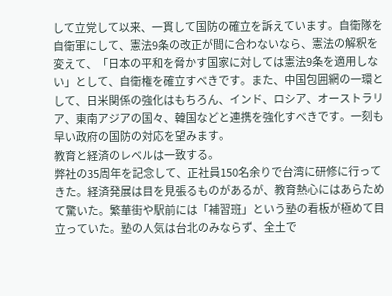して立党して以来、一貫して国防の確立を訴えています。自衛隊を自衛軍にして、憲法9条の改正が間に合わないなら、憲法の解釈を変えて、「日本の平和を脅かす国家に対しては憲法9条を適用しない」として、自衛権を確立すべきです。また、中国包囲網の一環として、日米関係の強化はもちろん、インド、ロシア、オーストラリア、東南アジアの国々、韓国などと連携を強化すべきです。一刻も早い政府の国防の対応を望みます。
教育と経済のレベルは一致する。
弊社の35周年を記念して、正社員150名余りで台湾に研修に行ってきた。経済発展は目を見張るものがあるが、教育熱心にはあらためて驚いた。繁華街や駅前には「補習班」という塾の看板が極めて目立っていた。塾の人気は台北のみならず、全土で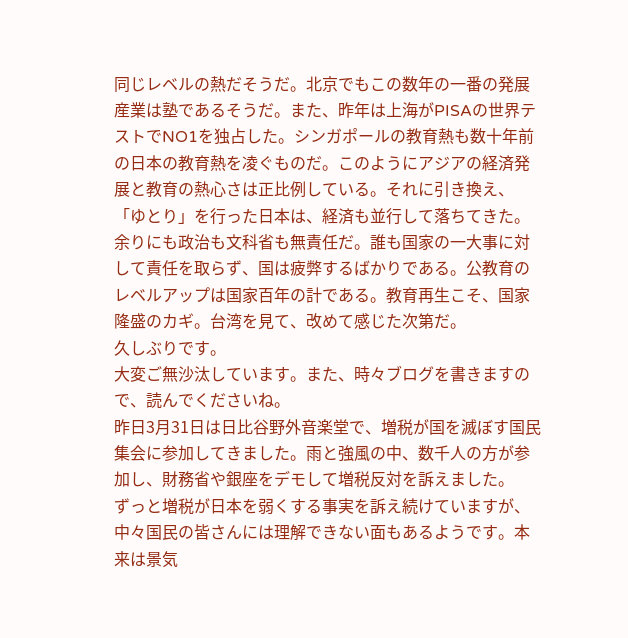同じレベルの熱だそうだ。北京でもこの数年の一番の発展産業は塾であるそうだ。また、昨年は上海がPISAの世界テストでNO1を独占した。シンガポールの教育熱も数十年前の日本の教育熱を凌ぐものだ。このようにアジアの経済発展と教育の熱心さは正比例している。それに引き換え、「ゆとり」を行った日本は、経済も並行して落ちてきた。
余りにも政治も文科省も無責任だ。誰も国家の一大事に対して責任を取らず、国は疲弊するばかりである。公教育のレベルアップは国家百年の計である。教育再生こそ、国家隆盛のカギ。台湾を見て、改めて感じた次第だ。
久しぶりです。
大変ご無沙汰しています。また、時々ブログを書きますので、読んでくださいね。
昨日3月31日は日比谷野外音楽堂で、増税が国を滅ぼす国民集会に参加してきました。雨と強風の中、数千人の方が参加し、財務省や銀座をデモして増税反対を訴えました。
ずっと増税が日本を弱くする事実を訴え続けていますが、中々国民の皆さんには理解できない面もあるようです。本来は景気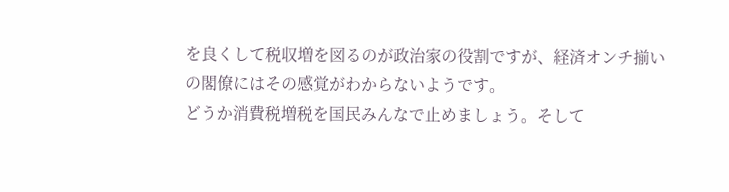を良くして税収増を図るのが政治家の役割ですが、経済オンチ揃いの閣僚にはその感覚がわからないようです。
どうか消費税増税を国民みんなで止めましょう。そして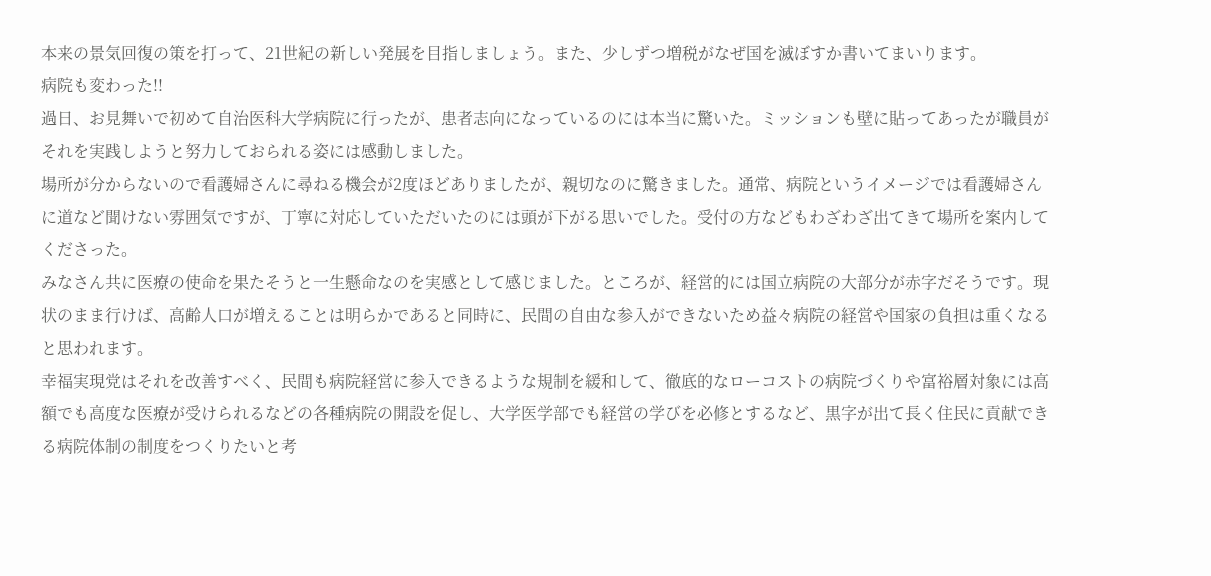本来の景気回復の策を打って、21世紀の新しい発展を目指しましょう。また、少しずつ増税がなぜ国を滅ぼすか書いてまいります。
病院も変わった!!
過日、お見舞いで初めて自治医科大学病院に行ったが、患者志向になっているのには本当に驚いた。ミッションも壁に貼ってあったが職員がそれを実践しようと努力しておられる姿には感動しました。
場所が分からないので看護婦さんに尋ねる機会が2度ほどありましたが、親切なのに驚きました。通常、病院というイメージでは看護婦さんに道など聞けない雰囲気ですが、丁寧に対応していただいたのには頭が下がる思いでした。受付の方などもわざわざ出てきて場所を案内してくださった。
みなさん共に医療の使命を果たそうと一生懸命なのを実感として感じました。ところが、経営的には国立病院の大部分が赤字だそうです。現状のまま行けば、高齢人口が増えることは明らかであると同時に、民間の自由な参入ができないため益々病院の経営や国家の負担は重くなると思われます。
幸福実現党はそれを改善すべく、民間も病院経営に参入できるような規制を緩和して、徹底的なローコストの病院づくりや富裕層対象には高額でも高度な医療が受けられるなどの各種病院の開設を促し、大学医学部でも経営の学びを必修とするなど、黒字が出て長く住民に貢献できる病院体制の制度をつくりたいと考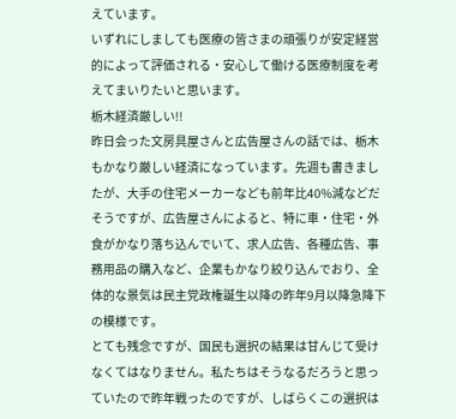えています。
いずれにしましても医療の皆さまの頑張りが安定経営的によって評価される・安心して働ける医療制度を考えてまいりたいと思います。
栃木経済厳しい!!
昨日会った文房具屋さんと広告屋さんの話では、栃木もかなり厳しい経済になっています。先週も書きましたが、大手の住宅メーカーなども前年比40%減などだそうですが、広告屋さんによると、特に車・住宅・外食がかなり落ち込んでいて、求人広告、各種広告、事務用品の購入など、企業もかなり絞り込んでおり、全体的な景気は民主党政権誕生以降の昨年9月以降急降下の模様です。
とても残念ですが、国民も選択の結果は甘んじて受けなくてはなりません。私たちはそうなるだろうと思っていたので昨年戦ったのですが、しばらくこの選択は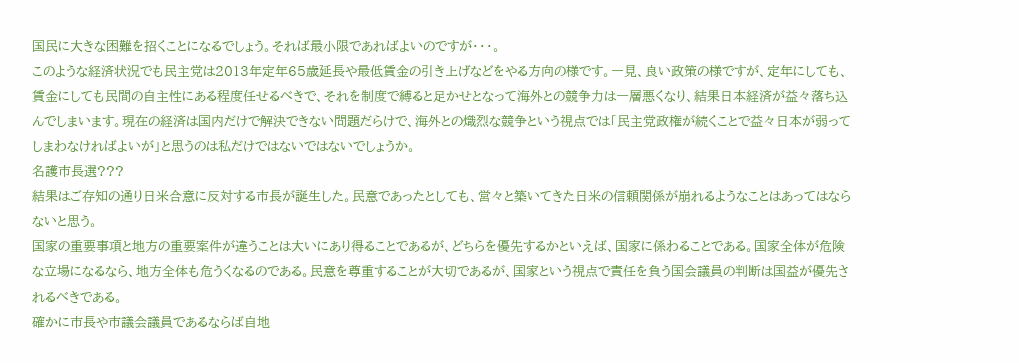国民に大きな困難を招くことになるでしょう。それば最小限であればよいのですが・・・。
このような経済状況でも民主党は2013年定年65歳延長や最低賃金の引き上げなどをやる方向の様です。一見、良い政策の様ですが、定年にしても、賃金にしても民間の自主性にある程度任せるべきで、それを制度で縛ると足かせとなって海外との競争力は一層悪くなり、結果日本経済が益々落ち込んでしまいます。現在の経済は国内だけで解決できない問題だらけで、海外との熾烈な競争という視点では「民主党政権が続くことで益々日本が弱ってしまわなければよいが」と思うのは私だけではないではないでしょうか。
名護市長選???
結果はご存知の通り日米合意に反対する市長が誕生した。民意であったとしても、営々と築いてきた日米の信頼関係が崩れるようなことはあってはならないと思う。
国家の重要事項と地方の重要案件が違うことは大いにあり得ることであるが、どちらを優先するかといえば、国家に係わることである。国家全体が危険な立場になるなら、地方全体も危うくなるのである。民意を尊重することが大切であるが、国家という視点で責任を負う国会議員の判断は国益が優先されるべきである。
確かに市長や市議会議員であるならば自地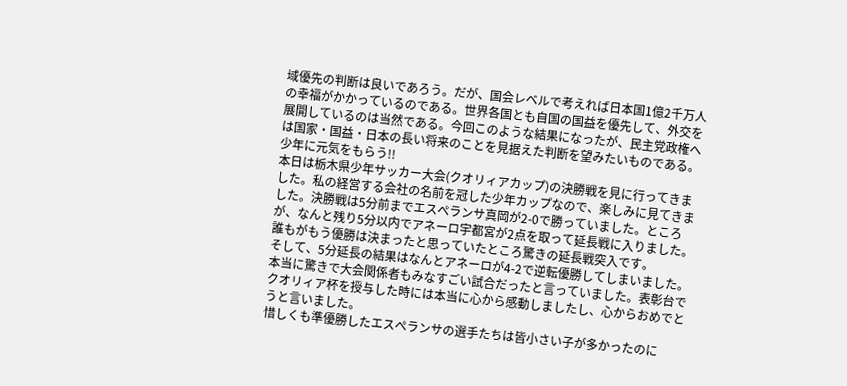域優先の判断は良いであろう。だが、国会レベルで考えれば日本国1億2千万人の幸福がかかっているのである。世界各国とも自国の国益を優先して、外交を展開しているのは当然である。今回このような結果になったが、民主党政権へは国家・国益・日本の長い将来のことを見据えた判断を望みたいものである。
少年に元気をもらう!!
本日は栃木県少年サッカー大会(クオリィアカップ)の決勝戦を見に行ってきました。私の経営する会社の名前を冠した少年カップなので、楽しみに見てきました。決勝戦は5分前までエスぺランサ真岡が2-0で勝っていました。ところが、なんと残り5分以内でアネーロ宇都宮が2点を取って延長戦に入りました。誰もがもう優勝は決まったと思っていたところ驚きの延長戦突入です。
そして、5分延長の結果はなんとアネーロが4-2で逆転優勝してしまいました。本当に驚きで大会関係者もみなすごい試合だったと言っていました。表彰台でクオリィア杯を授与した時には本当に心から感動しましたし、心からおめでとうと言いました。
惜しくも準優勝したエスぺランサの選手たちは皆小さい子が多かったのに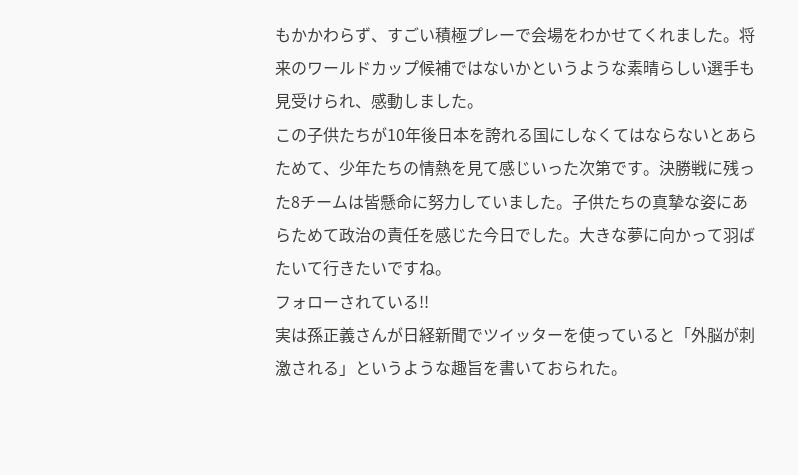もかかわらず、すごい積極プレーで会場をわかせてくれました。将来のワールドカップ候補ではないかというような素晴らしい選手も見受けられ、感動しました。
この子供たちが10年後日本を誇れる国にしなくてはならないとあらためて、少年たちの情熱を見て感じいった次第です。決勝戦に残った8チームは皆懸命に努力していました。子供たちの真摯な姿にあらためて政治の責任を感じた今日でした。大きな夢に向かって羽ばたいて行きたいですね。
フォローされている!!
実は孫正義さんが日経新聞でツイッターを使っていると「外脳が刺激される」というような趣旨を書いておられた。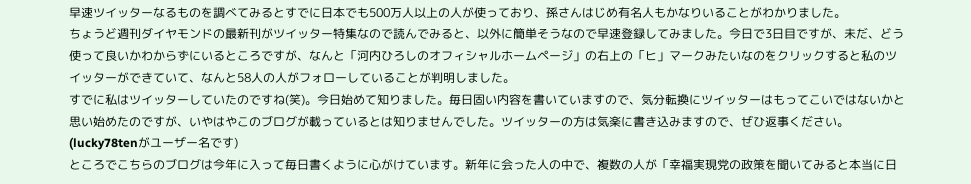早速ツイッターなるものを調べてみるとすでに日本でも500万人以上の人が使っており、孫さんはじめ有名人もかなりいることがわかりました。
ちょうど週刊ダイヤモンドの最新刊がツイッター特集なので読んでみると、以外に簡単そうなので早速登録してみました。今日で3日目ですが、未だ、どう使って良いかわからずにいるところですが、なんと「河内ひろしのオフィシャルホームページ」の右上の「ヒ」マークみたいなのをクリックすると私のツイッターができていて、なんと58人の人がフォローしていることが判明しました。
すでに私はツイッターしていたのですね(笑)。今日始めて知りました。毎日固い内容を書いていますので、気分転換にツイッターはもってこいではないかと思い始めたのですが、いやはやこのブログが載っているとは知りませんでした。ツイッターの方は気楽に書き込みますので、ぜひ返事ください。(lucky78tenがユーザー名です)
ところでこちらのブログは今年に入って毎日書くように心がけています。新年に会った人の中で、複数の人が「幸福実現党の政策を聞いてみると本当に日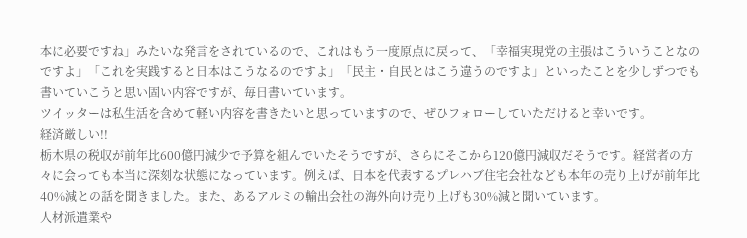本に必要ですね」みたいな発言をされているので、これはもう一度原点に戻って、「幸福実現党の主張はこういうことなのですよ」「これを実践すると日本はこうなるのですよ」「民主・自民とはこう違うのですよ」といったことを少しずつでも書いていこうと思い固い内容ですが、毎日書いています。
ツイッターは私生活を含めて軽い内容を書きたいと思っていますので、ぜひフォローしていただけると幸いです。
経済厳しい!!
栃木県の税収が前年比600億円減少で予算を組んでいたそうですが、さらにそこから120億円減収だそうです。経営者の方々に会っても本当に深刻な状態になっています。例えば、日本を代表するプレハブ住宅会社なども本年の売り上げが前年比40%減との話を聞きました。また、あるアルミの輸出会社の海外向け売り上げも30%減と聞いています。
人材派遣業や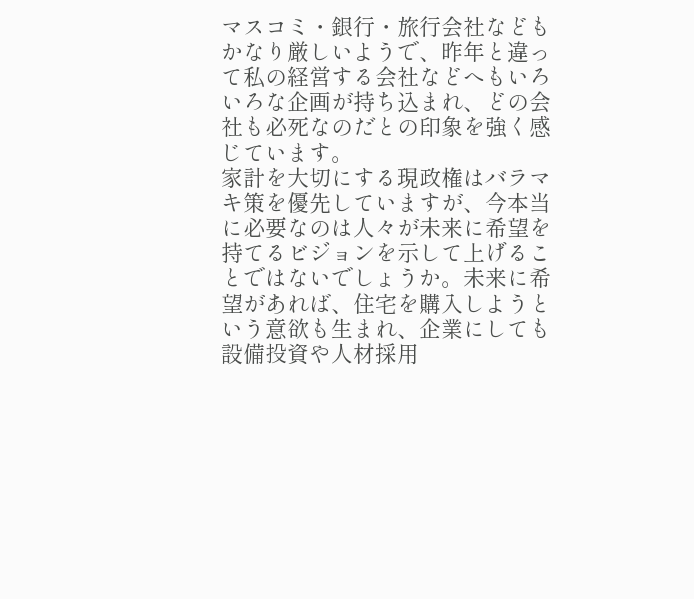マスコミ・銀行・旅行会社などもかなり厳しいようで、昨年と違って私の経営する会社などへもいろいろな企画が持ち込まれ、どの会社も必死なのだとの印象を強く感じています。
家計を大切にする現政権はバラマキ策を優先していますが、今本当に必要なのは人々が未来に希望を持てるビジョンを示して上げることではないでしょうか。未来に希望があれば、住宅を購入しようという意欲も生まれ、企業にしても設備投資や人材採用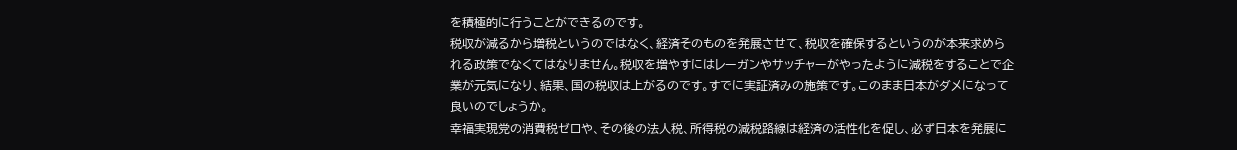を積極的に行うことができるのです。
税収が減るから増税というのではなく、経済そのものを発展させて、税収を確保するというのが本来求められる政策でなくてはなりません。税収を増やすにはレーガンやサッチャーがやったように減税をすることで企業が元気になり、結果、国の税収は上がるのです。すでに実証済みの施策です。このまま日本がダメになって良いのでしょうか。
幸福実現党の消費税ゼロや、その後の法人税、所得税の減税路線は経済の活性化を促し、必ず日本を発展に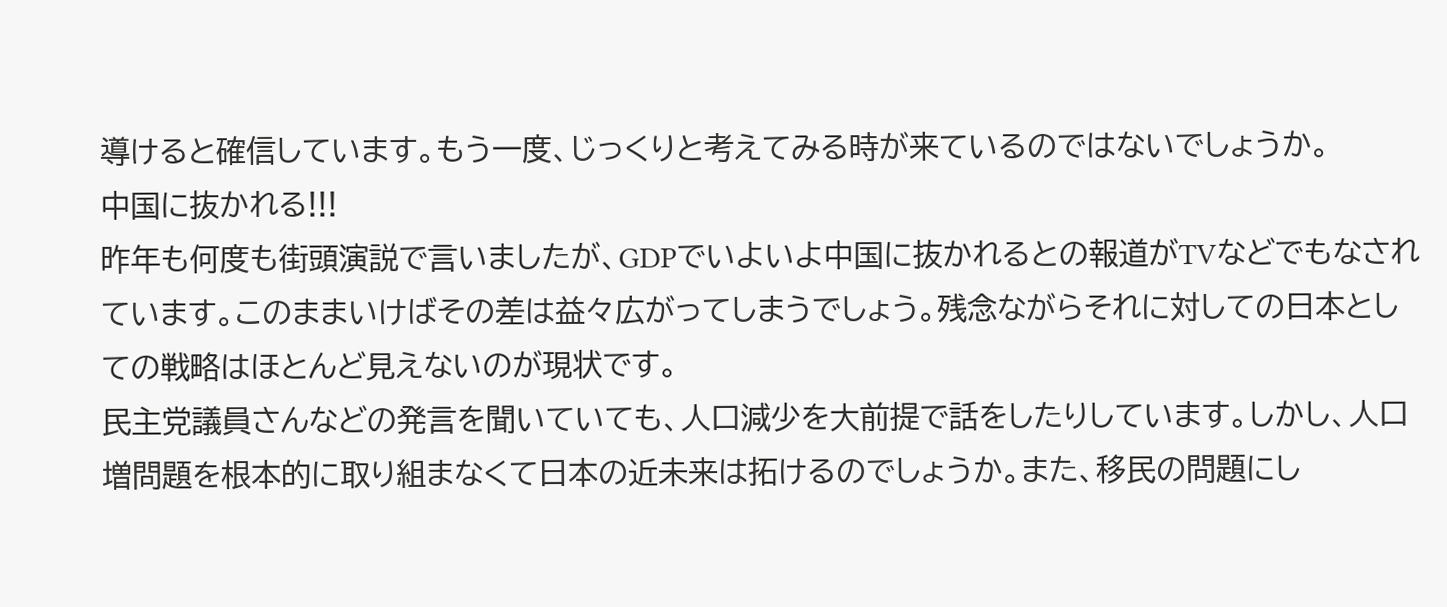導けると確信しています。もう一度、じっくりと考えてみる時が来ているのではないでしょうか。
中国に抜かれる!!!
昨年も何度も街頭演説で言いましたが、GDPでいよいよ中国に抜かれるとの報道がTVなどでもなされています。このままいけばその差は益々広がってしまうでしょう。残念ながらそれに対しての日本としての戦略はほとんど見えないのが現状です。
民主党議員さんなどの発言を聞いていても、人口減少を大前提で話をしたりしています。しかし、人口増問題を根本的に取り組まなくて日本の近未来は拓けるのでしょうか。また、移民の問題にし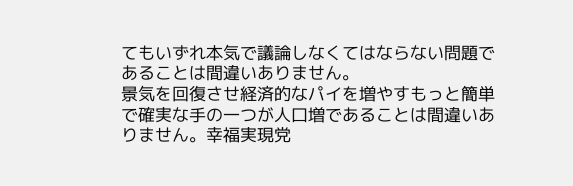てもいずれ本気で議論しなくてはならない問題であることは間違いありません。
景気を回復させ経済的なパイを増やすもっと簡単で確実な手の一つが人口増であることは間違いありません。幸福実現党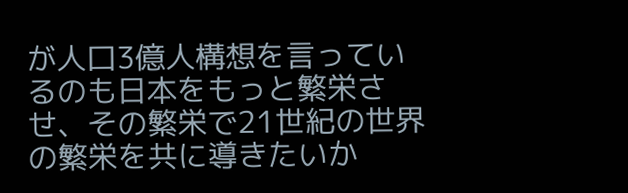が人口3億人構想を言っているのも日本をもっと繁栄させ、その繁栄で21世紀の世界の繁栄を共に導きたいか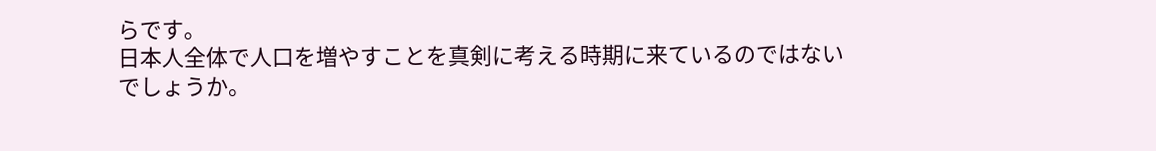らです。
日本人全体で人口を増やすことを真剣に考える時期に来ているのではないでしょうか。